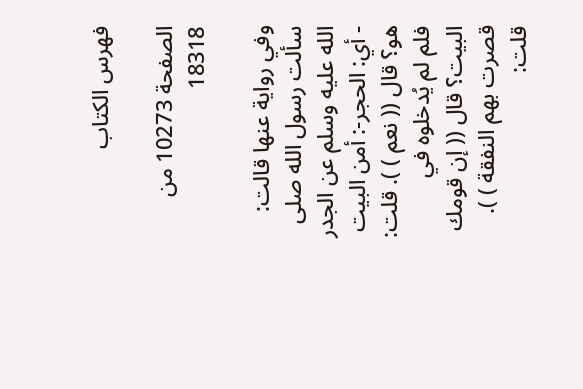فهرس الكتاب

الصفحة 10273 من 18318

وفي رواية عنها قالت: سألت رسول الله صلى الله عليه وسلم عن الجدر - أي: الحجر-: أمن البيت هو؟ قال (( نعم ) ). قلت: فلم لم يُدخلوه في البيت؟ قال (( إن قومك قصرت بهم النفقة ) ). قلت: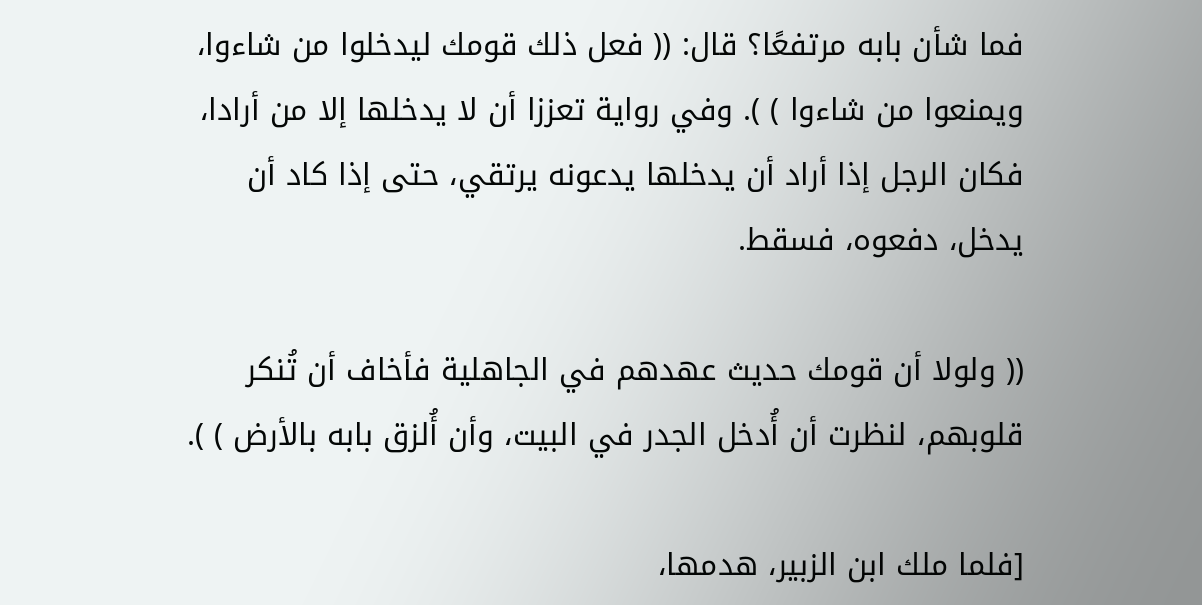فما شأن بابه مرتفعًا؟ قال: (( فعل ذلك قومك ليدخلوا من شاءوا، ويمنعوا من شاءوا ) ). وفي رواية تعززا أن لا يدخلها إلا من أرادا، فكان الرجل إذا أراد أن يدخلها يدعونه يرتقي، حتى إذا كاد أن يدخل، دفعوه، فسقط.

(( ولولا أن قومك حديث عهدهم في الجاهلية فأخاف أن تُنكر قلوبهم، لنظرت أن أُدخل الجدر في البيت، وأن أُلزق بابه بالأرض ) ).

[فلما ملك ابن الزبير، هدمها،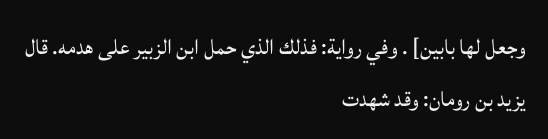وجعل لها بابين] . وفي رواية: فذلك الذي حمل ابن الزبير على هدمه. قال يزيد بن رومان: وقد شهدت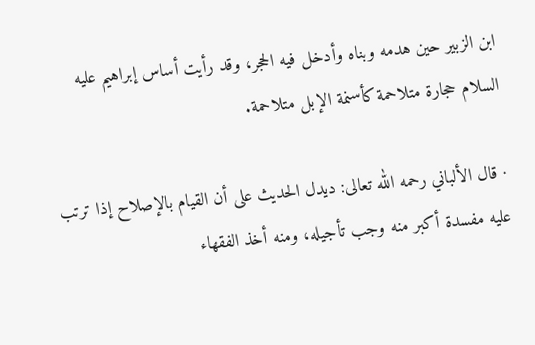ابن الزبير حين هدمه وبناه وأدخل فيه الحجر، وقد رأيت أساس إبراهيم عليه السلام حجارة متلاحمة كأسنمة الإبل متلاحمة.

· قال الألباني رحمه الله تعالى: ديدل الحديث على أن القيام بالإصلاح إذا ترتب عليه مفسدة أكبر منه وجب تأجيله، ومنه أخذ الفقهاء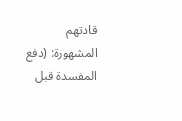قادتهم المشهورة: (دفع المفسدة قبل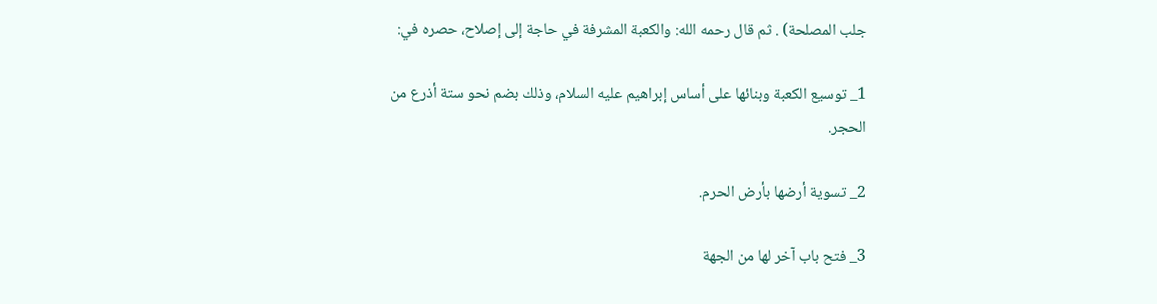جلب المصلحة) . ثم قال رحمه الله: والكعبة المشرفة في حاجة إلى إصلاح، حصره في:

1_ توسيع الكعبة وبنائها على أساس إبراهيم عليه السلام، وذلك بضم نحو ستة أذرع من الحجر.

2_ تسوية أرضها بأرض الحرم.

3_ فتح باب آخر لها من الجهة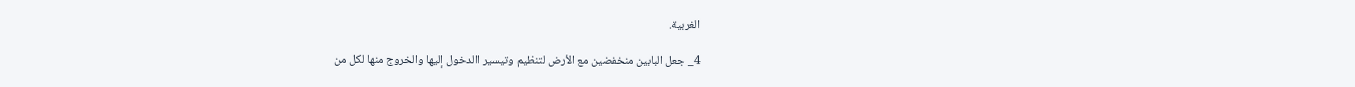الغربية.

4_ جعل البابين منخفضين مع الأرض لتنظيم وتيسير االدخول إليها والخروج منها لكل من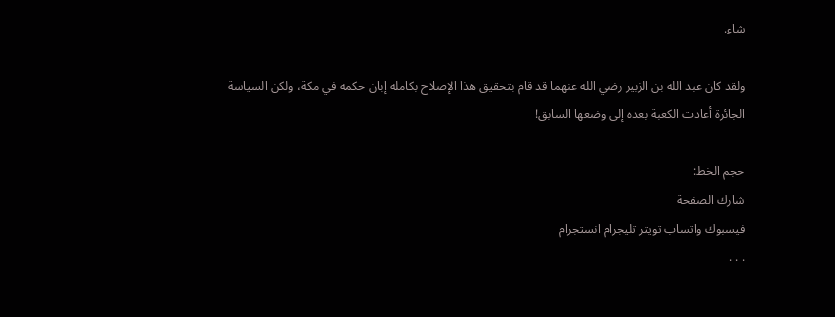شاء.

ولقد كان عبد الله بن الزبير رضي الله عنهما قد قام بتحقيق هذا الإصلاح بكامله إبان حكمه في مكة، ولكن السياسة الجائرة أعادت الكعبة بعده إلى وضعها السابق!

حجم الخط:
شارك الصفحة
فيسبوك واتساب تويتر تليجرام انستجرام
. . .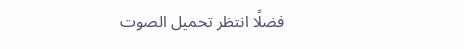فضلًا انتظر تحميل الصوت